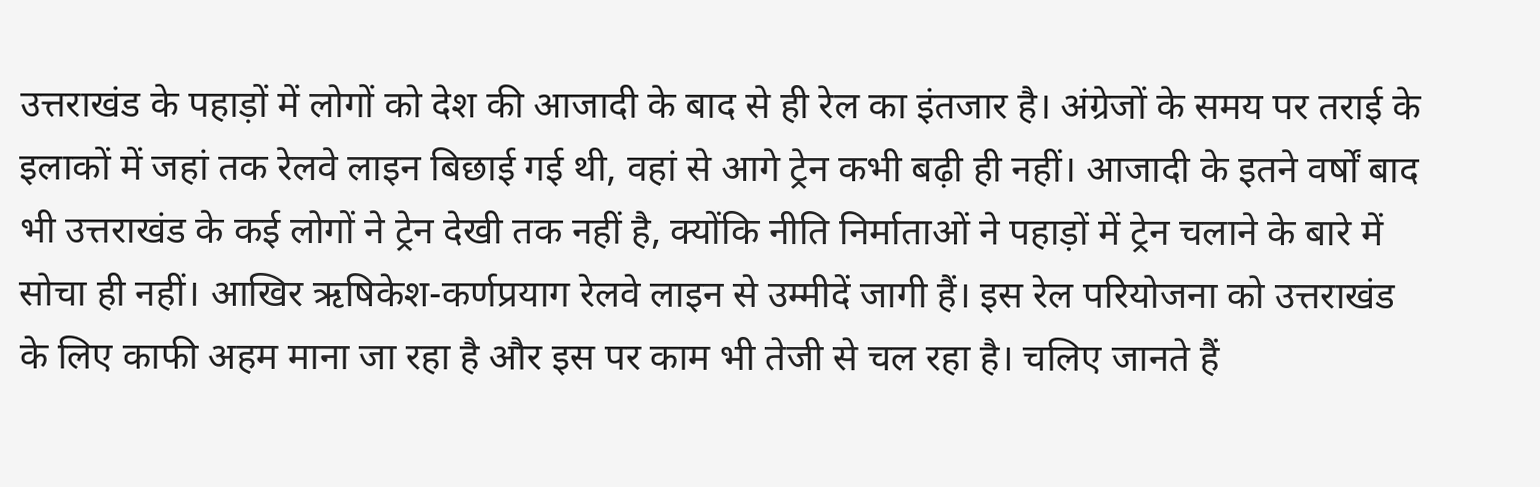उत्तराखंड के पहाड़ों में लोगों को देश की आजादी के बाद से ही रेल का इंतजार है। अंग्रेजों के समय पर तराई के इलाकों में जहां तक रेलवे लाइन बिछाई गई थी, वहां से आगे ट्रेन कभी बढ़ी ही नहीं। आजादी के इतने वर्षों बाद भी उत्तराखंड के कई लोगों ने ट्रेन देखी तक नहीं है, क्योंकि नीति निर्माताओं ने पहाड़ों में ट्रेन चलाने के बारे में सोचा ही नहीं। आखिर ऋषिकेश-कर्णप्रयाग रेलवे लाइन से उम्मीदें जागी हैं। इस रेल परियोजना को उत्तराखंड के लिए काफी अहम माना जा रहा है और इस पर काम भी तेजी से चल रहा है। चलिए जानते हैं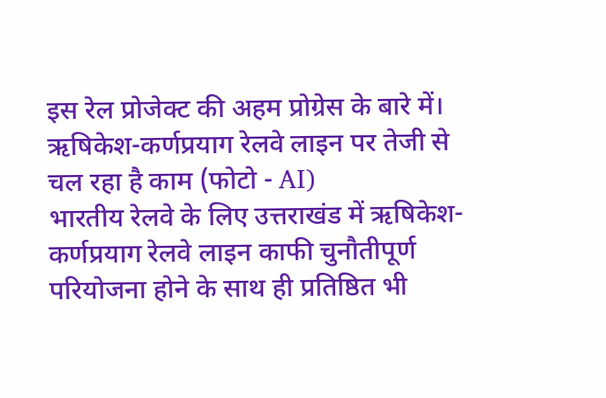इस रेल प्रोजेक्ट की अहम प्रोग्रेस के बारे में।
ऋषिकेश-कर्णप्रयाग रेलवे लाइन पर तेजी से चल रहा है काम (फोटो - AI)
भारतीय रेलवे के लिए उत्तराखंड में ऋषिकेश-कर्णप्रयाग रेलवे लाइन काफी चुनौतीपूर्ण परियोजना होने के साथ ही प्रतिष्ठित भी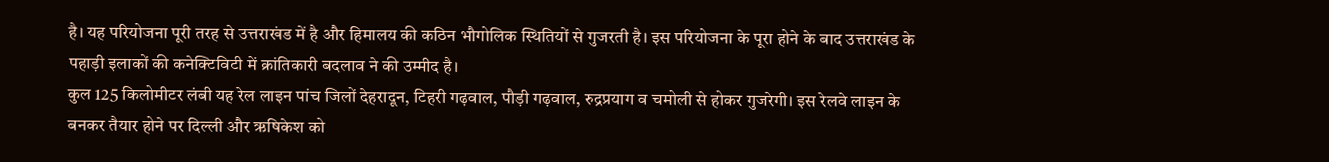है। यह परियोजना पूरी तरह से उत्तराखंड में है और हिमालय की कठिन भौगोलिक स्थितियों से गुजरती है। इस परियोजना के पूरा होने के बाद उत्तराखंड के पहाड़ी इलाकों की कनेक्टिविटी में क्रांतिकारी बदलाव ने की उम्मीद है।
कुल 125 किलोमीटर लंबी यह रेल लाइन पांच जिलों देहरादून, टिहरी गढ़वाल, पौड़ी गढ़वाल, रुद्रप्रयाग व चमोली से होकर गुजरेगी। इस रेलवे लाइन के बनकर तैयार होने पर दिल्ली और ऋषिकेश को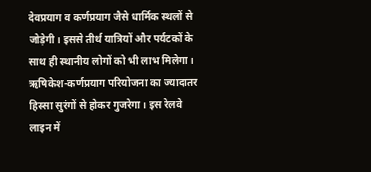देवप्रयाग व कर्णप्रयाग जैसे धार्मिक स्थलों से जोड़ेगी। इससे तीर्थ यात्रियों और पर्यटकों के साथ ही स्थानीय लोगों को भी लाभ मिलेगा।
ऋषिकेश-कर्णप्रयाग परियोजना का ज्यादातर हिस्सा सुरंगों से होकर गुजरेगा। इस रेलवे लाइन में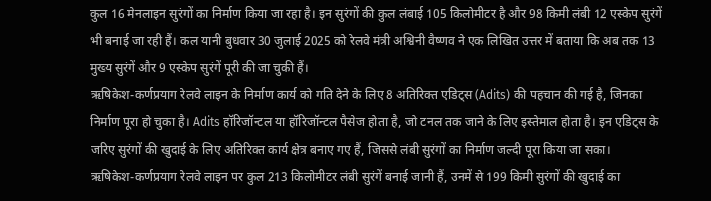कुल 16 मेनलाइन सुरंगों का निर्माण किया जा रहा है। इन सुरंगों की कुल लंबाई 105 किलोमीटर है और 98 किमी लंबी 12 एस्केप सुरंगें भी बनाई जा रही हैं। कल यानी बुधवार 30 जुलाई 2025 को रेलवे मंत्री अश्विनी वैष्णव ने एक लिखित उत्तर में बताया कि अब तक 13 मुख्य सुरंगें और 9 एस्केप सुरंगें पूरी की जा चुकी हैं।
ऋषिकेश-कर्णप्रयाग रेलवे लाइन के निर्माण कार्य को गति देने के लिए 8 अतिरिक्त एडिट्स (Adits) की पहचान की गई है, जिनका निर्माण पूरा हो चुका है। Adits हॉरिजॉन्टल या हॉरिजॉन्टल पैसेज होता है, जो टनल तक जाने के लिए इस्तेमाल होता है। इन एडिट्स के जरिए सुरंगों की खुदाई के लिए अतिरिक्त कार्य क्षेत्र बनाए गए हैं, जिससे लंबी सुरंगों का निर्माण जल्दी पूरा किया जा सका।
ऋषिकेश-कर्णप्रयाग रेलवे लाइन पर कुल 213 किलोमीटर लंबी सुरंगें बनाई जानी हैं, उनमें से 199 किमी सुरंगों की खुदाई का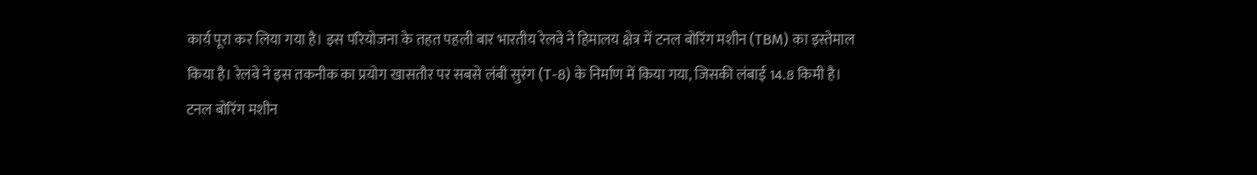कार्य पूरा कर लिया गया है। इस परियोजना के तहत पहली बार भारतीय रेलवे ने हिमालय क्षेत्र में टनल बोरिंग मशीन (TBM) का इस्तेमाल किया है। रेलवे ने इस तकनीक का प्रयोग खासतौर पर सबसे लंबी सुरंग (T-8) के निर्माण में किया गया, जिसकी लंबाई 14.8 किमी है।
टनल बोरिंग मशीन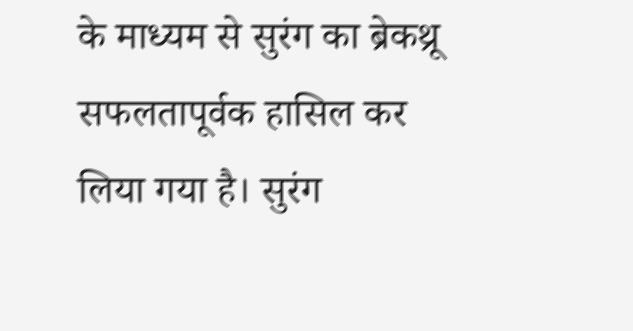के माध्यम से सुरंग का ब्रेकथ्रू सफलतापूर्वक हासिल कर लिया गया है। सुरंग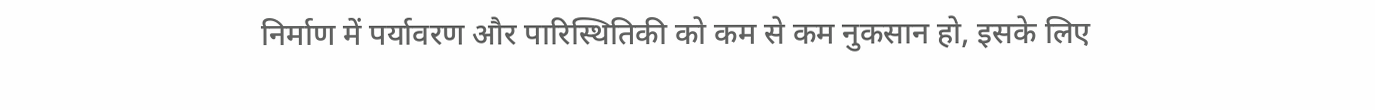निर्माण में पर्यावरण और पारिस्थितिकी को कम से कम नुकसान हो, इसके लिए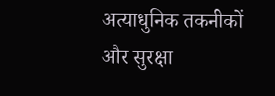अत्याधुनिक तकनीकों और सुरक्षा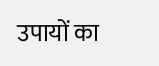उपायों का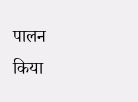पालन किया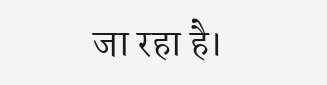जा रहा है।